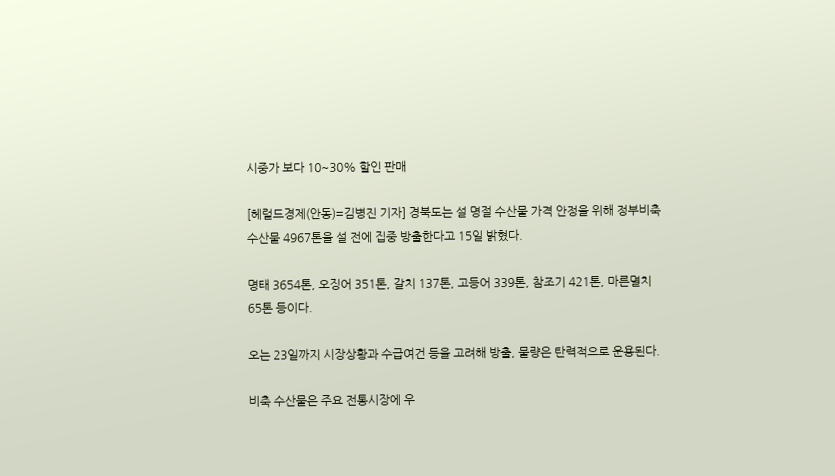시중가 보다 10~30% 할인 판매

[헤럴드경제(안동)=김병진 기자] 경북도는 설 명절 수산물 가격 안정을 위해 정부비축 수산물 4967톤을 설 전에 집중 방출한다고 15일 밝혔다.

명태 3654톤, 오징어 351톤, 갈치 137톤, 고등어 339톤, 참조기 421톤, 마른멸치 65톤 등이다.

오는 23일까지 시장상황과 수급여건 등을 고려해 방출, 물량은 탄력적으로 운용된다.

비축 수산물은 주요 전통시장에 우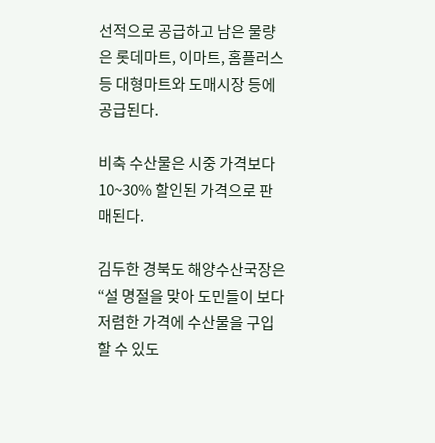선적으로 공급하고 남은 물량은 롯데마트, 이마트, 홈플러스 등 대형마트와 도매시장 등에 공급된다.

비축 수산물은 시중 가격보다 10~30% 할인된 가격으로 판매된다.

김두한 경북도 해양수산국장은 “설 명절을 맞아 도민들이 보다 저렴한 가격에 수산물을 구입할 수 있도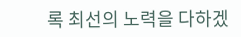록 최선의 노력을 다하겠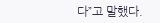다”고 말했다.